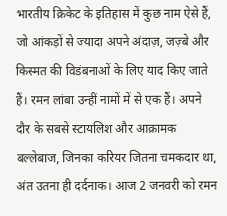भारतीय क्रिकेट के इतिहास में कुछ नाम ऐसे हैं, जो आंकड़ों से ज्यादा अपने अंदाज़, जज़्बे और किस्मत की विडंबनाओं के लिए याद किए जाते हैं। रमन लांबा उन्हीं नामों में से एक हैं। अपने दौर के सबसे स्टायलिश और आक्रामक बल्लेबाज, जिनका करियर जितना चमकदार था, अंत उतना ही दर्दनाक। आज 2 जनवरी को रमन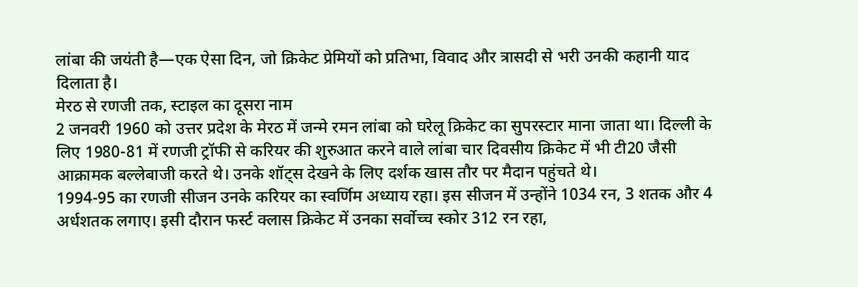लांबा की जयंती है—एक ऐसा दिन, जो क्रिकेट प्रेमियों को प्रतिभा, विवाद और त्रासदी से भरी उनकी कहानी याद दिलाता है।
मेरठ से रणजी तक, स्टाइल का दूसरा नाम
2 जनवरी 1960 को उत्तर प्रदेश के मेरठ में जन्मे रमन लांबा को घरेलू क्रिकेट का सुपरस्टार माना जाता था। दिल्ली के लिए 1980-81 में रणजी ट्रॉफी से करियर की शुरुआत करने वाले लांबा चार दिवसीय क्रिकेट में भी टी20 जैसी आक्रामक बल्लेबाजी करते थे। उनके शॉट्स देखने के लिए दर्शक खास तौर पर मैदान पहुंचते थे।
1994-95 का रणजी सीजन उनके करियर का स्वर्णिम अध्याय रहा। इस सीजन में उन्होंने 1034 रन, 3 शतक और 4 अर्धशतक लगाए। इसी दौरान फर्स्ट क्लास क्रिकेट में उनका सर्वोच्च स्कोर 312 रन रहा,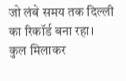जो लंबे समय तक दिल्ली का रिकॉर्ड बना रहा।
कुल मिलाकर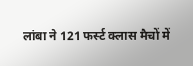लांबा ने 121 फर्स्ट क्लास मैचों में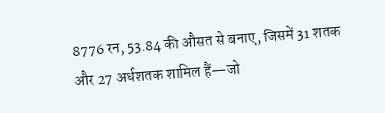8776 रन, 53.84 की औसत से बनाए, जिसमें 31 शतक और 27 अर्धशतक शामिल हैं—जो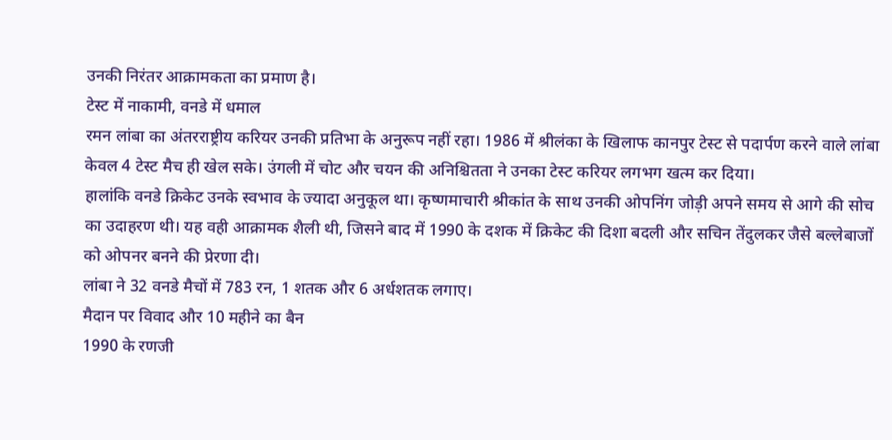उनकी निरंतर आक्रामकता का प्रमाण है।
टेस्ट में नाकामी, वनडे में धमाल
रमन लांबा का अंतरराष्ट्रीय करियर उनकी प्रतिभा के अनुरूप नहीं रहा। 1986 में श्रीलंका के खिलाफ कानपुर टेस्ट से पदार्पण करने वाले लांबा केवल 4 टेस्ट मैच ही खेल सके। उंगली में चोट और चयन की अनिश्चितता ने उनका टेस्ट करियर लगभग खत्म कर दिया।
हालांकि वनडे क्रिकेट उनके स्वभाव के ज्यादा अनुकूल था। कृष्णमाचारी श्रीकांत के साथ उनकी ओपनिंग जोड़ी अपने समय से आगे की सोच का उदाहरण थी। यह वही आक्रामक शैली थी, जिसने बाद में 1990 के दशक में क्रिकेट की दिशा बदली और सचिन तेंदुलकर जैसे बल्लेबाजों को ओपनर बनने की प्रेरणा दी।
लांबा ने 32 वनडे मैचों में 783 रन, 1 शतक और 6 अर्धशतक लगाए।
मैदान पर विवाद और 10 महीने का बैन
1990 के रणजी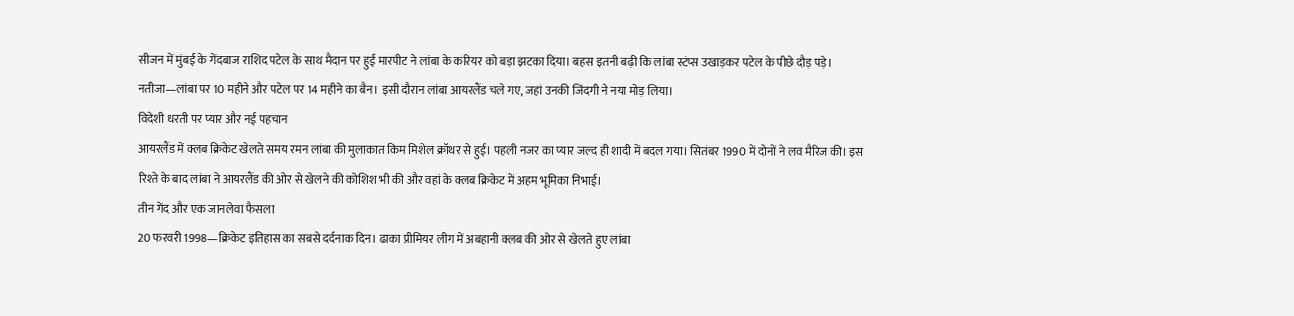सीजन में मुंबई के गेंदबाज राशिद पटेल के साथ मैदान पर हुई मारपीट ने लांबा के करियर को बड़ा झटका दिया। बहस इतनी बढ़ी कि लांबा स्टंप्स उखाड़कर पटेल के पीछे दौड़ पड़े। नतीजा—लांबा पर 10 महीने और पटेल पर 14 महीने का बैन। इसी दौरान लांबा आयरलैंड चले गए, जहां उनकी जिंदगी ने नया मोड़ लिया।
विदेशी धरती पर प्यार और नई पहचान
आयरलैंड में क्लब क्रिकेट खेलते समय रमन लांबा की मुलाकात किम मिशेल क्रॉथर से हुई। पहली नजर का प्यार जल्द ही शादी में बदल गया। सितंबर 1990 में दोनों ने लव मैरिज की। इस रिश्ते के बाद लांबा ने आयरलैंड की ओर से खेलने की कोशिश भी की और वहां के क्लब क्रिकेट में अहम भूमिका निभाई।
तीन गेंद और एक जानलेवा फैसला
20 फरवरी 1998—क्रिकेट इतिहास का सबसे दर्दनाक दिन। ढाका प्रीमियर लीग में अबहानी क्लब की ओर से खेलते हुए लांबा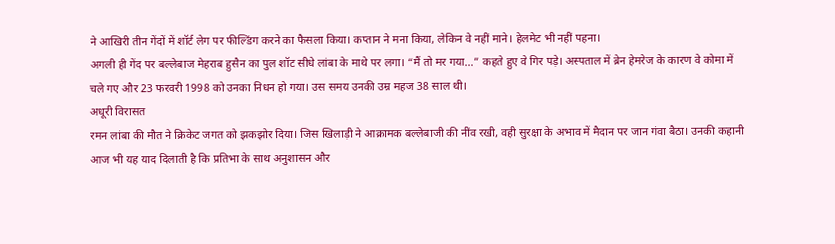ने आखिरी तीन गेंदों में शॉर्ट लेग पर फील्डिंग करने का फैसला किया। कप्तान ने मना किया, लेकिन वे नहीं माने। हेलमेट भी नहीं पहना।
अगली ही गेंद पर बल्लेबाज मेहराब हुसैन का पुल शॉट सीधे लांबा के माथे पर लगा। “मैं तो मर गया…” कहते हुए वे गिर पड़े। अस्पताल में ब्रेन हेमरेज के कारण वे कोमा में चले गए और 23 फरवरी 1998 को उनका निधन हो गया। उस समय उनकी उम्र महज 38 साल थी।
अधूरी विरासत
रमन लांबा की मौत ने क्रिकेट जगत को झकझोर दिया। जिस खिलाड़ी ने आक्रामक बल्लेबाजी की नींव रखी, वही सुरक्षा के अभाव में मैदान पर जान गंवा बैठा। उनकी कहानी आज भी यह याद दिलाती है कि प्रतिभा के साथ अनुशासन और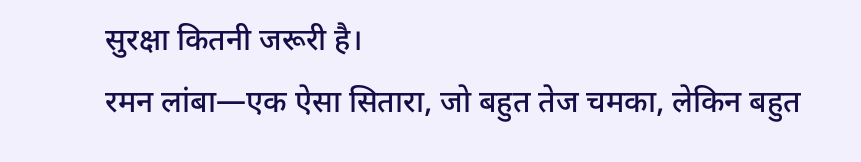सुरक्षा कितनी जरूरी है।
रमन लांबा—एक ऐसा सितारा, जो बहुत तेज चमका, लेकिन बहुत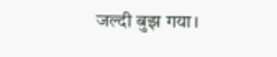जल्दी बुझ गया।